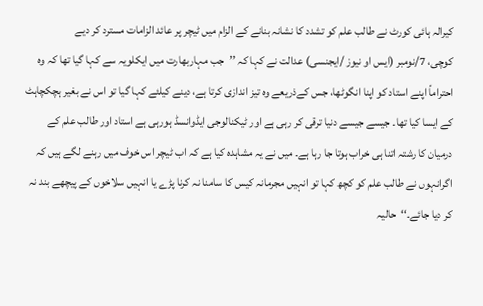کیرالہ ہائی کورٹ نے طالب علم کو تشدد کا نشانہ بنانے کے الزام میں ٹیچر پر عائد الزامات مسترد کر دیے
کوچی، 7/نومبر (ایس او نیوز /ایجنسی) عدالت نے کہا کہ ’’جب مہاربھارت میں ایکلویہ سے کہا گیا تھا کہ وہ احتراماً اپنے استاد کو اپنا انگوٹھا، جس کےذریعے وہ تیز اندازی کرتا ہے، دینے کیلئے کہا گیا تو اس نے بغیر ہچکچاہٹ کے ایسا کیا تھا۔ جیسے جیسے دنیا ترقی کر رہی ہے اور ٹیکنالوجی ایڈوانسڈ ہورہی ہے استاد اور طالب علم کے درمیان کا رشتہ اتنا ہی خراب ہوتا جا رہا ہے۔ میں نے یہ مشاہدہ کیا ہے کہ اب ٹیچر اس خوف میں رہنے لگے ہیں کہ اگرانہوں نے طالب علم کو کچھ کہا تو انہیں مجرمانہ کیس کا سامنا نہ کرنا پڑے یا انہیں سلاخوں کے پیچھے بند نہ کر دیا جائے۔‘‘حالیہ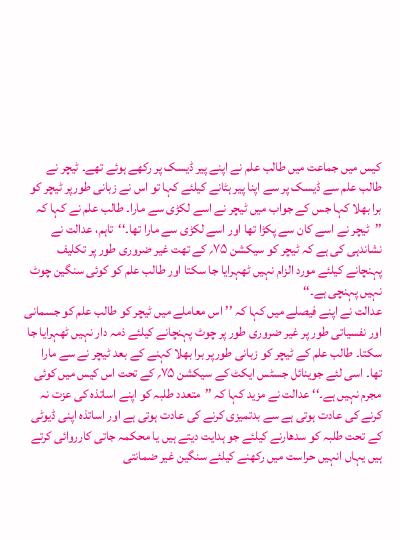کیس میں جماعت میں طالب علم نے اپنے پیر ڈیسک پر رکھے ہوئے تھے۔ ٹیچر نے طالب علم سے ڈیسک پر سے اپنا پیر ہٹانے کیلئے کہا تو اس نے زبانی طورپر ٹیچر کو برا بھلا کہا جس کے جواب میں ٹیچر نے اسے لکڑی سے مارا۔ طالب علم نے کہا کہ ’’ٹیچر نے اسے کان سے پکڑا تھا اور اسے لکڑی سے مارا تھا۔‘‘تاہم، عدالت نے نشاندہی کی ہے کہ ٹیچر کو سیکشن ۷۵؍ کے تھت غیر ضروری طور پر تکلیف پہنچانے کیلئے مورد الزام نہیں ٹھہرایا جا سکتا اور طالب علم کو کوئی سنگین چوٹ نہیں پہنچی ہے۔‘‘
عدالت نے اپنے فیصلے میں کہا کہ ’’اس معاملے میں ٹیچر کو طالب علم کو جسمانی اور نفسیاتی طور پر غیر ضروری طور پر چوٹ پہنچانے کیلئے ذمہ دار نہیں ٹھہرایا جا سکتا۔ طالب علم کے ٹیچر کو زبانی طورپر برا بھلا کہنے کے بعد ٹیچر نے سے مارا تھا۔ اسی لئے جوینائل جسٹس ایکٹ کے سیکشن ۷۵؍ کے تحت اس کیس میں کوئی مجرم نہیں ہے۔‘‘ عدالت نے مزید کہا کہ ’’متعدد طلبہ کو اپنے اساتذہ کی عزت نہ کرنے کی عادت ہوتی ہے سے بدتمیزی کرنے کی عادت ہوتی ہے اور اساتذہ اپنی ڈیوٹی کے تحت طلبہ کو سدھارنے کیلئے جو ہدایت دیتے ہیں یا محکمہ جاتی کارروائی کرتے ہیں یہاں انہیں حراست میں رکھنے کیلئے سنگین غیر ضمانتی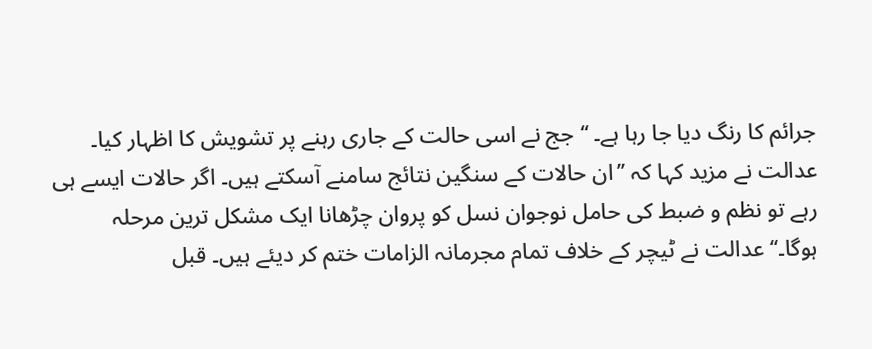جرائم کا رنگ دیا جا رہا ہے۔ ‘‘جج نے اسی حالت کے جاری رہنے پر تشویش کا اظہار کیا۔ عدالت نے مزید کہا کہ ’’ان حالات کے سنگین نتائج سامنے آسکتے ہیں۔ اگر حالات ایسے ہی رہے تو نظم و ضبط کی حامل نوجوان نسل کو پروان چڑھانا ایک مشکل ترین مرحلہ ہوگا۔‘‘عدالت نے ٹیچر کے خلاف تمام مجرمانہ الزامات ختم کر دیئے ہیں۔ قبل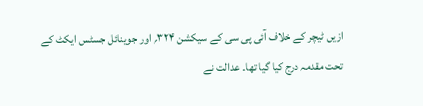ازیں ٹیچر کے خلاف آئی پی سی کے سیکشن ۳۲۴؍ اور جوینائل جسٹس ایکٹ کے تحت مقدمہ درج کیا گیا تھا۔ عدالت نے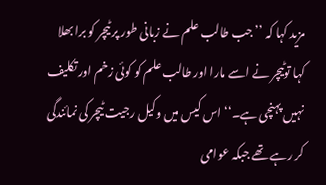مزید کہا کہ ’’جب طالب علم نے زبانی طور پر ٹیچر کو برا بھلا کہا توٹیچر نے اسے مارا اور طالب علم کو کوئی زخم اور تکلیف نہیں پہنچی ہے۔‘‘ اس کیس میں وکیل رجیت ٹیچر کی نمائندگی کر رہے تھے جبکہ عوامی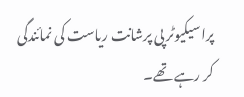پراسیکیوٹر پی پرشانت ریاست کی نمائندگی کر رہے تھے۔